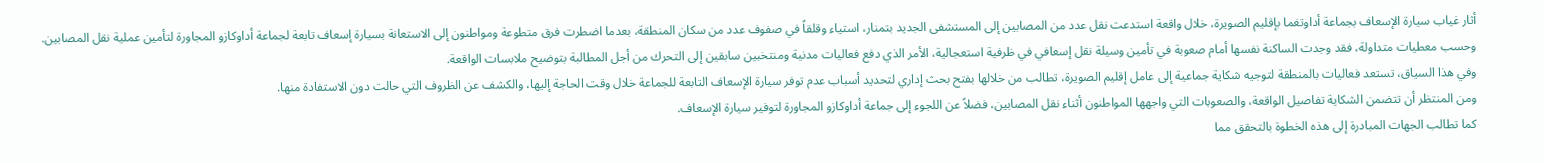أثار غياب سيارة الإسعاف بجماعة أداوتغما بإقليم الصويرة، خلال واقعة استدعت نقل عدد من المصابين إلى المستشفى الجديد بتمنار، استياء وقلقاً في صفوف عدد من سكان المنطقة، بعدما اضطرت فرق متطوعة ومواطنون إلى الاستعانة بسيارة إسعاف تابعة لجماعة أداوكازو المجاورة لتأمين عملية نقل المصابين.
وحسب معطيات متداولة، فقد وجدت الساكنة نفسها أمام صعوبة في تأمين وسيلة نقل إسعافي في ظرفية استعجالية، الأمر الذي دفع فعاليات مدنية ومنتخبين سابقين إلى التحرك من أجل المطالبة بتوضيح ملابسات الواقعة.
وفي هذا السياق، تستعد فعاليات بالمنطقة لتوجيه شكاية جماعية إلى عامل إقليم الصويرة، تطالب من خلالها بفتح بحث إداري لتحديد أسباب عدم توفر سيارة الإسعاف التابعة للجماعة خلال وقت الحاجة إليها، والكشف عن الظروف التي حالت دون الاستفادة منها.
ومن المنتظر أن تتضمن الشكاية تفاصيل الواقعة، والصعوبات التي واجهها المواطنون أثناء نقل المصابين، فضلاً عن اللجوء إلى جماعة أداوكازو المجاورة لتوفير سيارة الإسعاف.
كما تطالب الجهات المبادرة إلى هذه الخطوة بالتحقق مما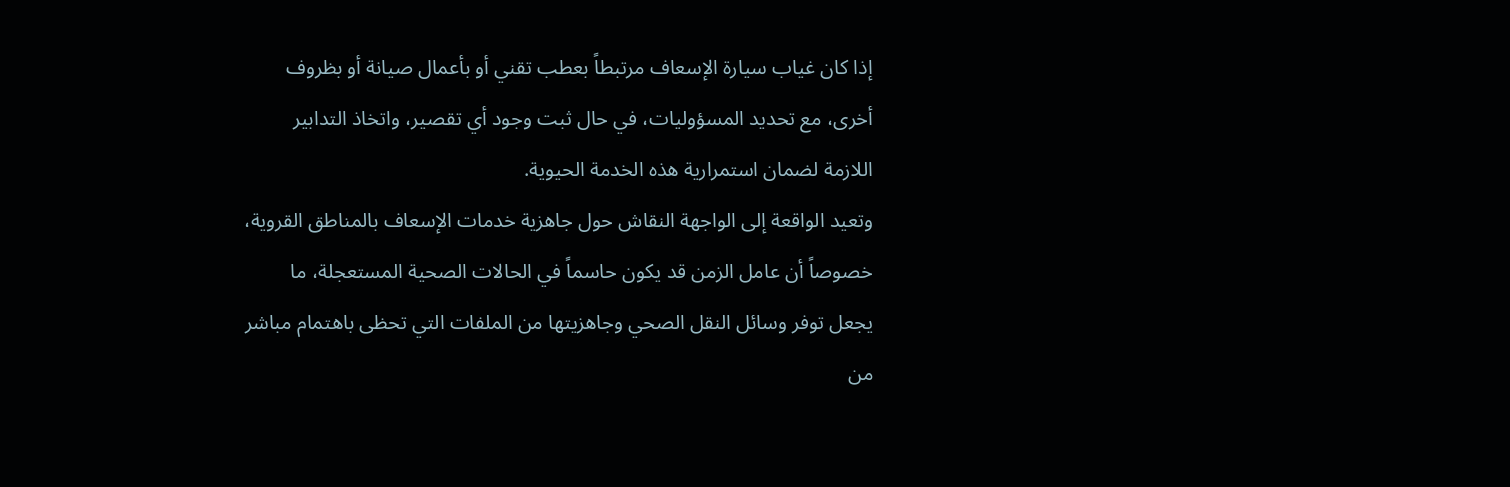إذا كان غياب سيارة الإسعاف مرتبطاً بعطب تقني أو بأعمال صيانة أو بظروف أخرى، مع تحديد المسؤوليات، في حال ثبت وجود أي تقصير، واتخاذ التدابير اللازمة لضمان استمرارية هذه الخدمة الحيوية.
وتعيد الواقعة إلى الواجهة النقاش حول جاهزية خدمات الإسعاف بالمناطق القروية، خصوصاً أن عامل الزمن قد يكون حاسماً في الحالات الصحية المستعجلة، ما يجعل توفر وسائل النقل الصحي وجاهزيتها من الملفات التي تحظى باهتمام مباشر من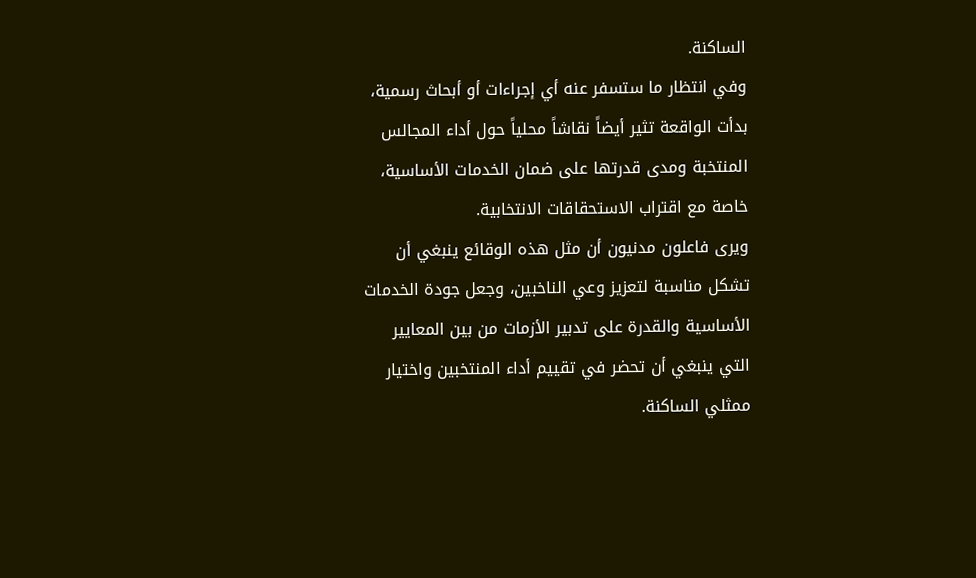الساكنة.
وفي انتظار ما ستسفر عنه أي إجراءات أو أبحاث رسمية، بدأت الواقعة تثير أيضاً نقاشاً محلياً حول أداء المجالس المنتخبة ومدى قدرتها على ضمان الخدمات الأساسية، خاصة مع اقتراب الاستحقاقات الانتخابية.
ويرى فاعلون مدنيون أن مثل هذه الوقائع ينبغي أن تشكل مناسبة لتعزيز وعي الناخبين، وجعل جودة الخدمات الأساسية والقدرة على تدبير الأزمات من بين المعايير التي ينبغي أن تحضر في تقييم أداء المنتخبين واختيار ممثلي الساكنة.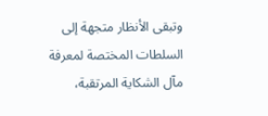وتبقى الأنظار متجهة إلى السلطات المختصة لمعرفة مآل الشكاية المرتقبة،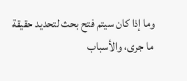وما إذا كان سيتم فتح بحث لتحديد حقيقة ما جرى، والأسباب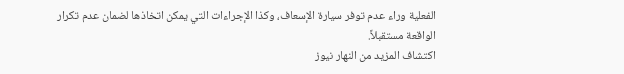الفعلية وراء عدم توفر سيارة الإسعاف، وكذا الإجراءات التي يمكن اتخاذها لضمان عدم تكرار الواقعة مستقبلاً.
اكتشاف المزيد من النهار نيوز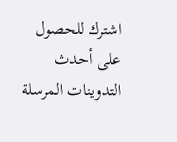اشترك للحصول على أحدث التدوينات المرسلة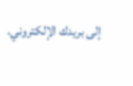إلى بريدك الإلكتروني.